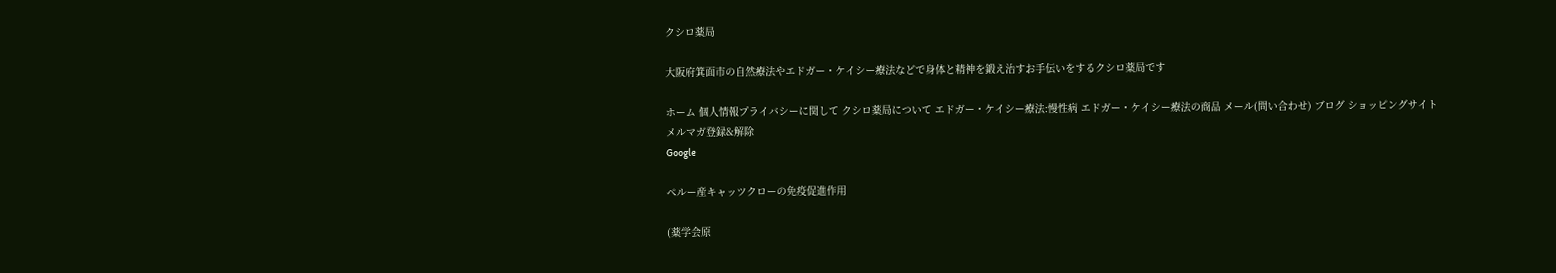クシロ薬局

大阪府箕面市の自然療法やエドガー・ケイシー療法などで身体と精神を鍛え治すお手伝いをするクシロ薬局です

ホーム 個人情報プライバシーに関して クシロ薬局について エドガー・ケイシー療法:慢性病 エドガー・ケイシー療法の商品 メール(問い合わせ) ブログ ショッピングサイト
メルマガ登録&解除
Google

ペルー産キャッツクローの免疫促進作用

(薬学会原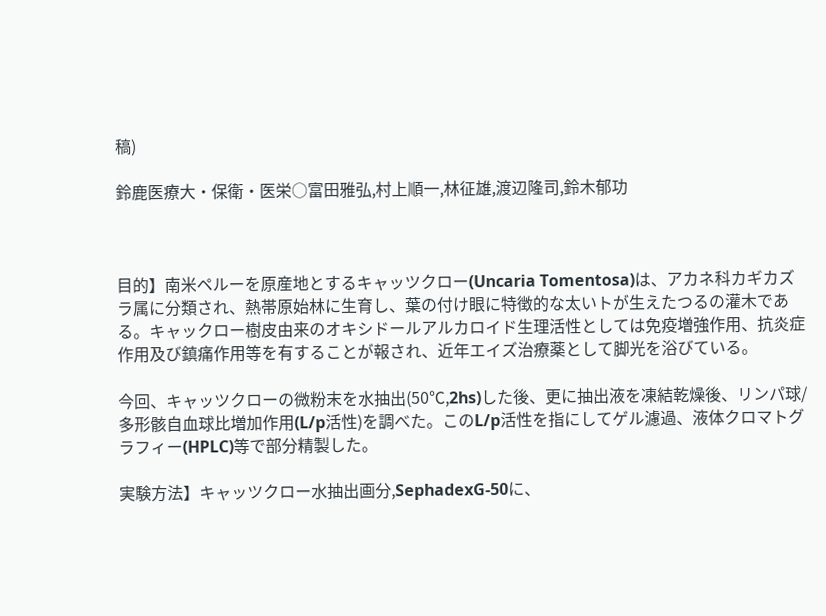稿)

鈴鹿医療大・保衛・医栄○富田雅弘,村上順一,林征雄,渡辺隆司,鈴木郁功



目的】南米ペルーを原産地とするキャッツクロー(Uncaria Tomentosa)は、アカネ科カギカズラ属に分類され、熱帯原始林に生育し、葉の付け眼に特徴的な太いトが生えたつるの灌木である。キャックロー樹皮由来のオキシドールアルカロイド生理活性としては免疫増強作用、抗炎症作用及び鎮痛作用等を有することが報され、近年エイズ治療薬として脚光を浴びている。

今回、キャッツクローの微粉末を水抽出(50℃,2hs)した後、更に抽出液を凍結乾燥後、リンパ球/多形骸自血球比増加作用(L/p活性)を調べた。このL/p活性を指にしてゲル濾過、液体クロマトグラフィー(HPLC)等で部分精製した。

実験方法】キャッツクロー水抽出画分,SephadexG-50に、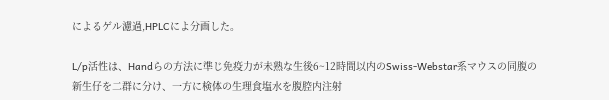によるゲル濾過,HPLCによ分画した。

L/p活性は、Handらの方法に準じ免疫力が未熟な生後6~12時間以内のSwiss-Webstar系マウスの同腹の新生仔を二群に分け、一方に検体の生理食塩水を腹腔内注射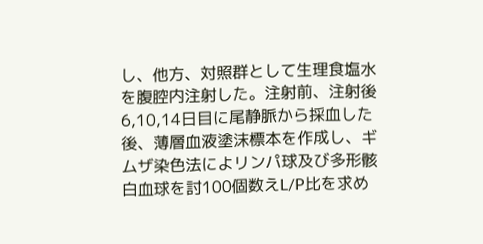し、他方、対照群として生理食塩水を腹腔内注射した。注射前、注射後6,10,14日目に尾静脈から採血した後、薄層血液塗沫標本を作成し、ギムザ染色法によリンパ球及び多形骸白血球を討100個数えL/P比を求め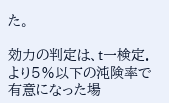た。

効力の判定は、t一検定.より5%以下の沌険率で有意になった場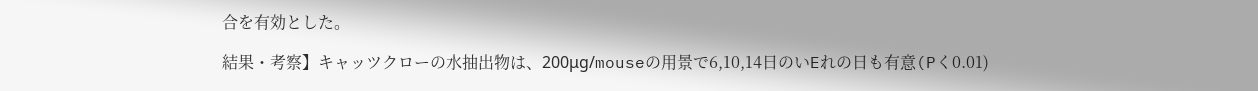合を有効とした。

結果・考察】キャッツクローの水抽出物は、200μg/mouseの用景で6,10,14日のいEれの日も有意(Pく0.01)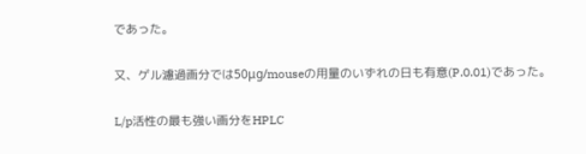であった。

又、ゲル濾過画分では50μg/mouseの用量のいずれの日も有意(P.0.01)であった。

L/p活性の最も強い画分をHPLC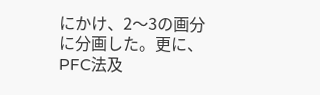にかけ、2〜3の画分に分画した。更に、PFC法及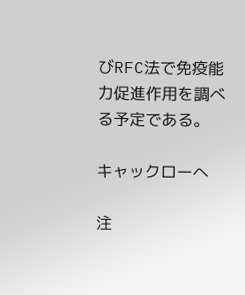びRFC法で免疫能力促進作用を調べる予定である。

キャックローへ

注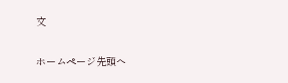文

ホームページ先頭へ